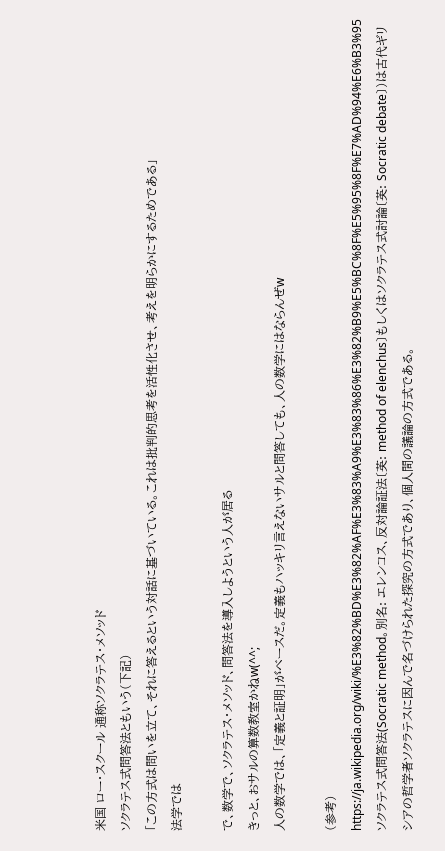米国 ロー・スクール 通称ソクラテス・メソッド
ソクラテス式問答法ともいう(下記)
「この方式は問いを立て、それに答えるという対話に基づいている。これは批判的思考を活性化させ、考えを明らかにするためである」
法学では

で、数学で、ソクラテス・メソッド、問答法を導入しようという人が居る
きっと、おサルの算数教室かねw(^^;
人の数学では、「定義と証明」がベースだ。定義もハッキリ言えないサルと問答しても、人の数学にはならんぜw

(参考)
https://ja.wikipedia.org/wiki/%E3%82%BD%E3%82%AF%E3%83%A9%E3%83%86%E3%82%B9%E5%BC%8F%E5%95%8F%E7%AD%94%E6%B3%95
ソクラテス式問答法(Socratic method。別名: エレンコス、反対論証法〔英: method of elenchus〕もしくはソクラテス式討論〔英: Socratic debate〕)は古代ギリシアの哲学者ソクラテスに因んで名づけられた探究の方式であり、個人間の議論の方式である。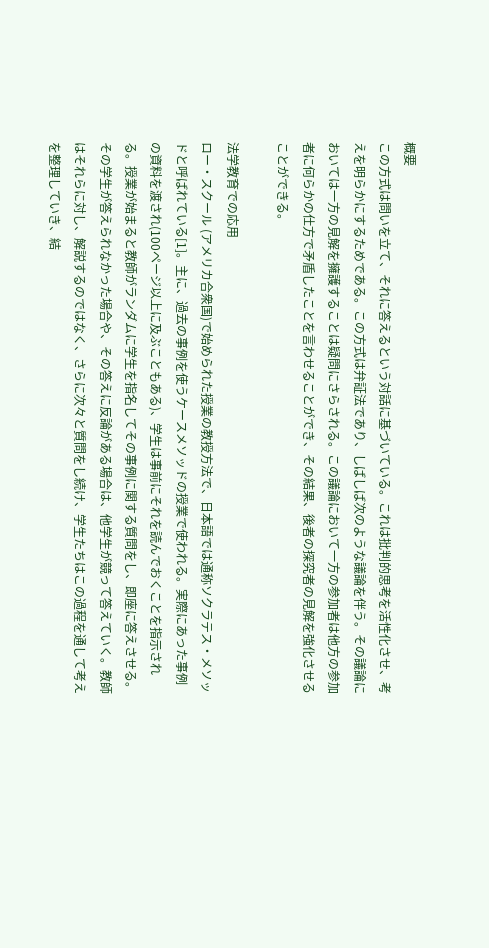概要
この方式は問いを立て、それに答えるという対話に基づいている。これは批判的思考を活性化させ、考えを明らかにするためである。この方式は弁証法であり、しばしば次のような議論を伴う。その議論においては一方の見解を擁護することは疑問にさらされる。この議論において一方の参加者は他方の参加者に何らかの仕方で矛盾したことを言わせることができ、その結果、後者の探究者の見解を強化させることができる。

法学教育での応用
ロー・スクール (アメリカ合衆国)で始められた授業の教授方法で、日本語では通称ソクラテス・メソッドと呼ばれている[1]。主に、過去の事例を使うケースメソッドの授業で使われる。実際にあった事例の資料を渡され(100ページ以上に及ぶこともある)、学生は事前にそれを読んでおくことを指示される。授業が始まると教師がランダムに学生を指名してその事例に関する質問をし、即座に答えさせる。その学生が答えられなかった場合や、その答えに反論がある場合は、他学生が競って答えていく。教師はそれらに対し、解説するのではなく、さらに次々と質問をし続け、学生たちはこの過程を通して考えを整理していき、結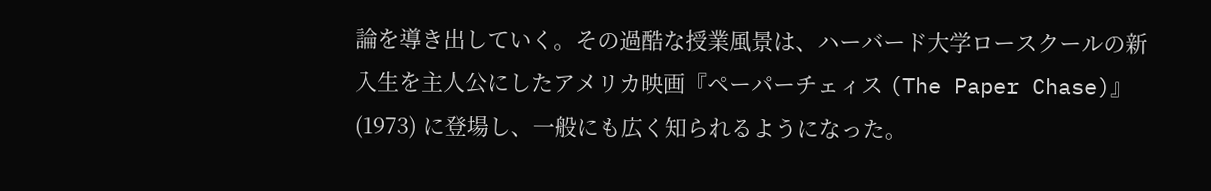論を導き出していく。その過酷な授業風景は、ハーバード大学ロースクールの新入生を主人公にしたアメリカ映画『ペーパーチェィス (The Paper Chase)』(1973) に登場し、一般にも広く知られるようになった。